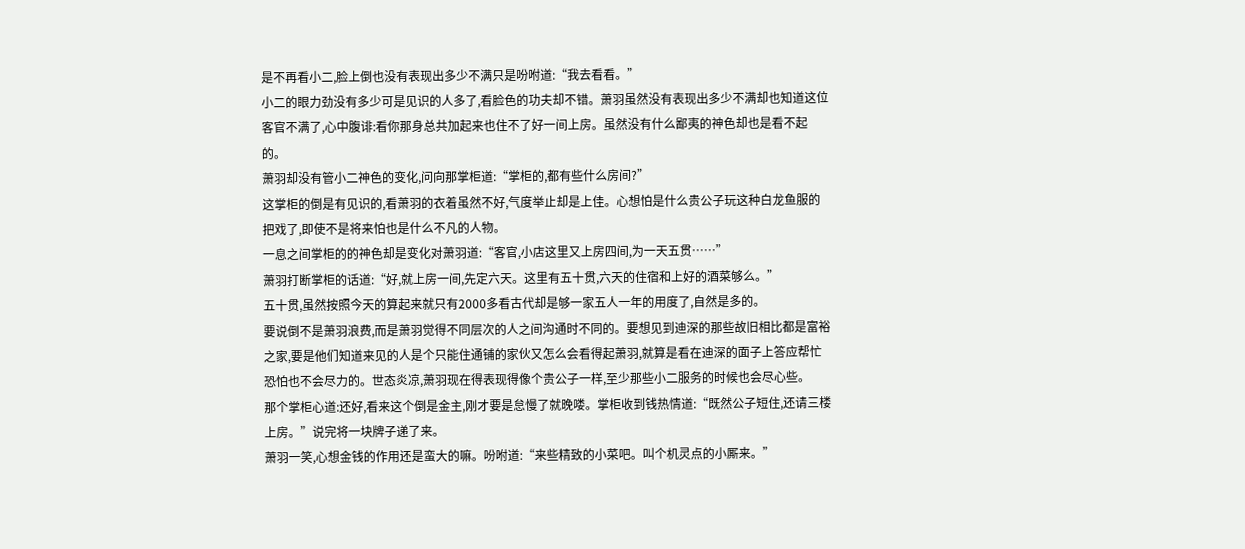是不再看小二,脸上倒也没有表现出多少不满只是吩咐道:“我去看看。”
小二的眼力劲没有多少可是见识的人多了,看脸色的功夫却不错。萧羽虽然没有表现出多少不满却也知道这位客官不满了,心中腹诽:看你那身总共加起来也住不了好一间上房。虽然没有什么鄙夷的神色却也是看不起的。
萧羽却没有管小二神色的变化,问向那掌柜道:“掌柜的,都有些什么房间?”
这掌柜的倒是有见识的,看萧羽的衣着虽然不好,气度举止却是上佳。心想怕是什么贵公子玩这种白龙鱼服的把戏了,即使不是将来怕也是什么不凡的人物。
一息之间掌柜的的神色却是变化对萧羽道:“客官,小店这里又上房四间,为一天五贯……”
萧羽打断掌柜的话道:“好,就上房一间,先定六天。这里有五十贯,六天的住宿和上好的酒菜够么。”
五十贯,虽然按照今天的算起来就只有2000多看古代却是够一家五人一年的用度了,自然是多的。
要说倒不是萧羽浪费,而是萧羽觉得不同层次的人之间沟通时不同的。要想见到迪深的那些故旧相比都是富裕之家,要是他们知道来见的人是个只能住通铺的家伙又怎么会看得起萧羽,就算是看在迪深的面子上答应帮忙恐怕也不会尽力的。世态炎凉,萧羽现在得表现得像个贵公子一样,至少那些小二服务的时候也会尽心些。
那个掌柜心道:还好,看来这个倒是金主,刚才要是怠慢了就晚喽。掌柜收到钱热情道:“既然公子短住,还请三楼上房。”说完将一块牌子递了来。
萧羽一笑,心想金钱的作用还是蛮大的嘛。吩咐道:“来些精致的小菜吧。叫个机灵点的小厮来。”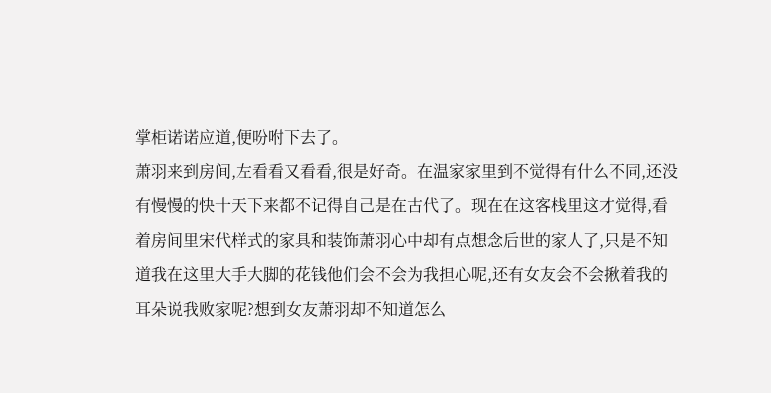掌柜诺诺应道,便吩咐下去了。
萧羽来到房间,左看看又看看,很是好奇。在温家家里到不觉得有什么不同,还没有慢慢的快十天下来都不记得自己是在古代了。现在在这客栈里这才觉得,看着房间里宋代样式的家具和装饰萧羽心中却有点想念后世的家人了,只是不知道我在这里大手大脚的花钱他们会不会为我担心呢,还有女友会不会揪着我的耳朵说我败家呢?想到女友萧羽却不知道怎么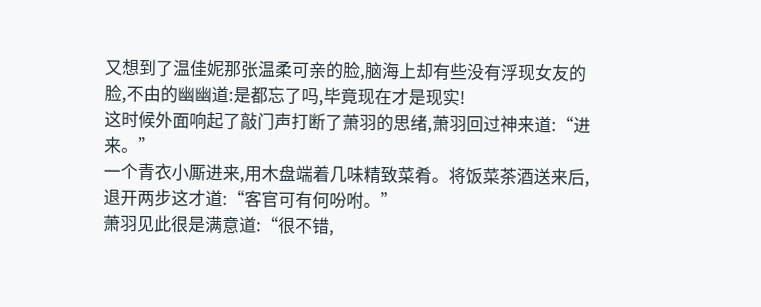又想到了温佳妮那张温柔可亲的脸,脑海上却有些没有浮现女友的脸,不由的幽幽道:是都忘了吗,毕竟现在才是现实!
这时候外面响起了敲门声打断了萧羽的思绪,萧羽回过神来道:“进来。”
一个青衣小厮进来,用木盘端着几味精致菜肴。将饭菜茶酒送来后,退开两步这才道:“客官可有何吩咐。”
萧羽见此很是满意道:“很不错,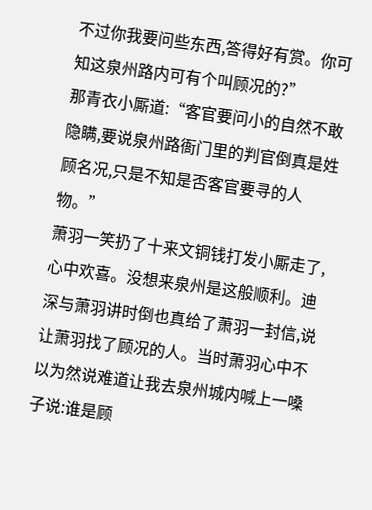不过你我要问些东西,答得好有赏。你可知这泉州路内可有个叫顾况的?”
那青衣小厮道:“客官要问小的自然不敢隐瞒,要说泉州路衙门里的判官倒真是姓顾名况,只是不知是否客官要寻的人物。”
萧羽一笑扔了十来文铜钱打发小厮走了,心中欢喜。没想来泉州是这般顺利。迪深与萧羽讲时倒也真给了萧羽一封信,说让萧羽找了顾况的人。当时萧羽心中不以为然说难道让我去泉州城内喊上一嗓子说:谁是顾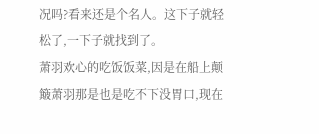况吗?看来还是个名人。这下子就轻松了,一下子就找到了。
萧羽欢心的吃饭饭菜,因是在船上颠簸萧羽那是也是吃不下没胃口,现在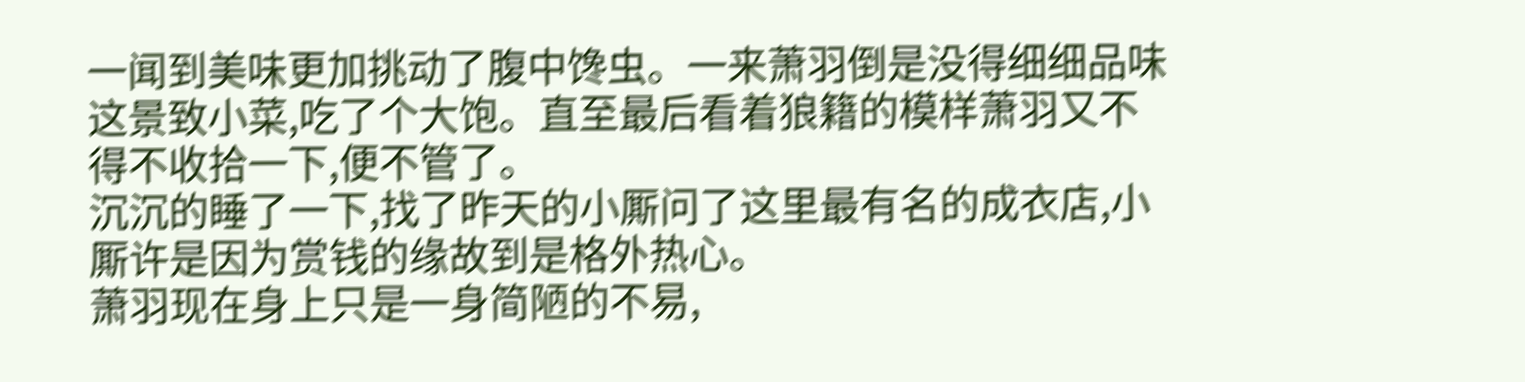一闻到美味更加挑动了腹中馋虫。一来萧羽倒是没得细细品味这景致小菜,吃了个大饱。直至最后看着狼籍的模样萧羽又不得不收拾一下,便不管了。
沉沉的睡了一下,找了昨天的小厮问了这里最有名的成衣店,小厮许是因为赏钱的缘故到是格外热心。
萧羽现在身上只是一身简陋的不易,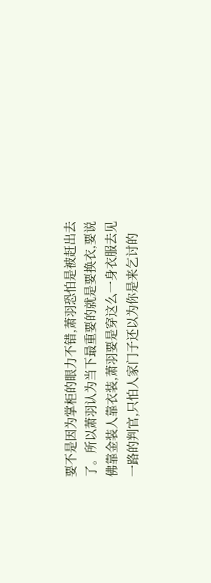要不是因为掌柜的眼力不错,萧羽恐怕是被赶出去了。所以萧羽认为当下最重要的就是要换衣,要说佛靠金装人靠衣装,萧羽要是穿这么一身衣服去见一路的判官,只怕人家门子还以为你是来乞讨的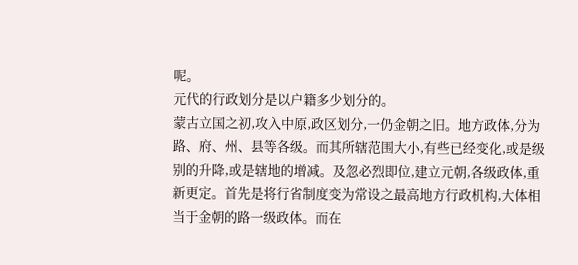呢。
元代的行政划分是以户籍多少划分的。
蒙古立国之初,攻入中原,政区划分,一仍金朝之旧。地方政体,分为路、府、州、县等各级。而其所辖范围大小,有些已经变化,或是级别的升降,或是辖地的增减。及忽必烈即位,建立元朝,各级政体,重新更定。首先是将行省制度变为常设之最高地方行政机构,大体相当于金朝的路一级政体。而在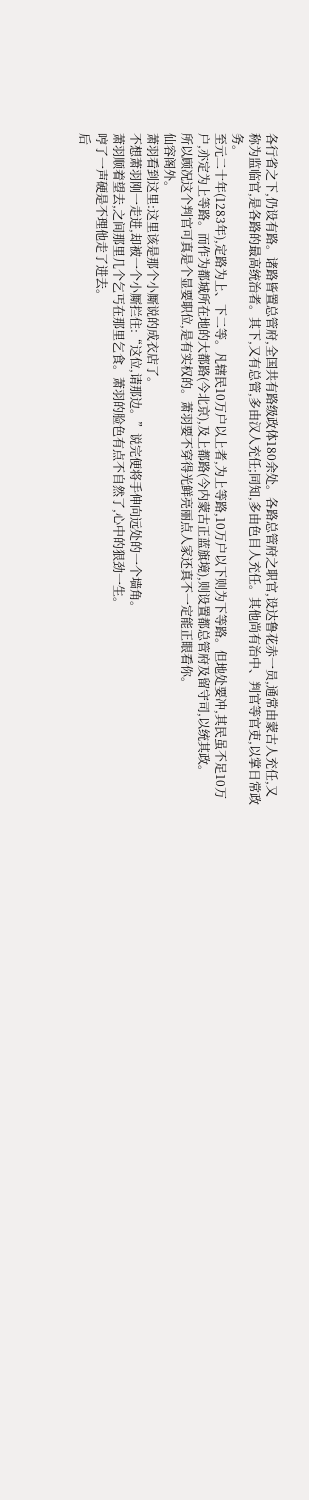各行省之下,仍设有路。诸路皆置总管府,全国共有路级政体180余处。各路总管府之职官,设达鲁花赤一员,通常由蒙古人充任,又称为监临官,是各路的最高统治者。其下,又有总管,多由汉人充任;同知,多由色目人充任。其他尚有治中、判官等官吏,以掌日常政务。
至元二十年(1283年),定路为上、下二等。凡辖民10万户以上者,为上等路,10万户以下则为下等路。但地处要冲,其民虽不足10万户,亦定为上等路。而作为都城所在地的大都路(今北京),及上都路(今内蒙古正蓝旗境),则设置都总管府及留守司,以统其政。
所以顾况这个判官可真是个显要职位,是有实权的。萧羽要不穿得光鲜亮丽点人家还真不一定能正眼看你。
仙容阁外。
萧羽看到这里:这里该是那个小厮说的成衣店了。
不想萧羽刚一走进,却被一个小厮拦住:“这位,请那边。”说完便将手伸向远处的一个墙角。
萧羽顺着望去,之间那里几个乞丐在那里乞食。萧羽的脸色有点不自然了,心中的狠劲一生。
哼了一声硬是不理他走了进去。
后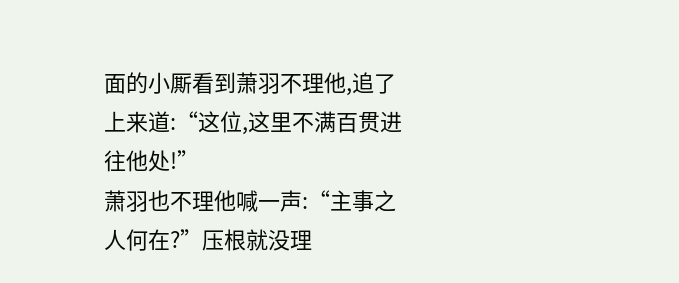面的小厮看到萧羽不理他,追了上来道:“这位,这里不满百贯进往他处!”
萧羽也不理他喊一声:“主事之人何在?”压根就没理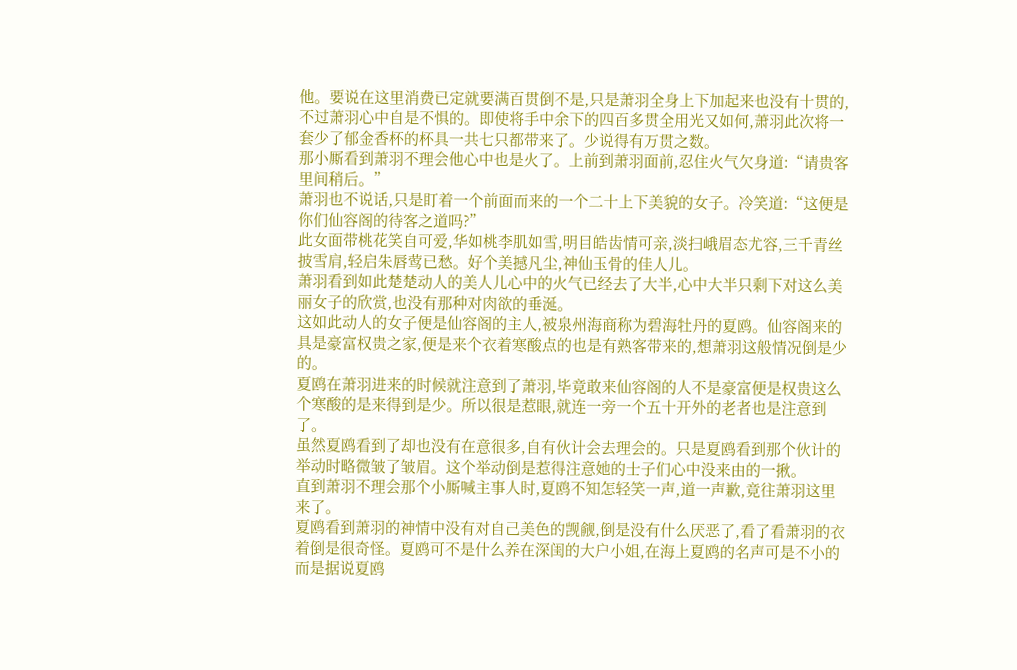他。要说在这里消费已定就要满百贯倒不是,只是萧羽全身上下加起来也没有十贯的,不过萧羽心中自是不惧的。即使将手中余下的四百多贯全用光又如何,萧羽此次将一套少了郁金香杯的杯具一共七只都带来了。少说得有万贯之数。
那小厮看到萧羽不理会他心中也是火了。上前到萧羽面前,忍住火气欠身道:“请贵客里间稍后。”
萧羽也不说话,只是盯着一个前面而来的一个二十上下美貌的女子。冷笑道:“这便是你们仙容阁的待客之道吗?”
此女面带桃花笑自可爱,华如桃李肌如雪,明目皓齿情可亲,淡扫峨眉态尤容,三千青丝披雪肩,轻启朱唇莺已愁。好个美撼凡尘,神仙玉骨的佳人儿。
萧羽看到如此楚楚动人的美人儿心中的火气已经去了大半,心中大半只剩下对这么美丽女子的欣赏,也没有那种对肉欲的垂涎。
这如此动人的女子便是仙容阁的主人,被泉州海商称为碧海牡丹的夏鸥。仙容阁来的具是豪富权贵之家,便是来个衣着寒酸点的也是有熟客带来的,想萧羽这般情况倒是少的。
夏鸥在萧羽进来的时候就注意到了萧羽,毕竟敢来仙容阁的人不是豪富便是权贵这么个寒酸的是来得到是少。所以很是惹眼,就连一旁一个五十开外的老者也是注意到了。
虽然夏鸥看到了却也没有在意很多,自有伙计会去理会的。只是夏鸥看到那个伙计的举动时略微皱了皱眉。这个举动倒是惹得注意她的士子们心中没来由的一揪。
直到萧羽不理会那个小厮喊主事人时,夏鸥不知怎轻笑一声,道一声歉,竟往萧羽这里来了。
夏鸥看到萧羽的神情中没有对自己美色的觊觎,倒是没有什么厌恶了,看了看萧羽的衣着倒是很奇怪。夏鸥可不是什么养在深闺的大户小姐,在海上夏鸥的名声可是不小的而是据说夏鸥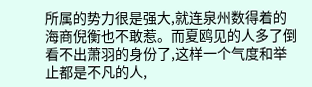所属的势力很是强大,就连泉州数得着的海商倪衡也不敢惹。而夏鸥见的人多了倒看不出萧羽的身份了,这样一个气度和举止都是不凡的人,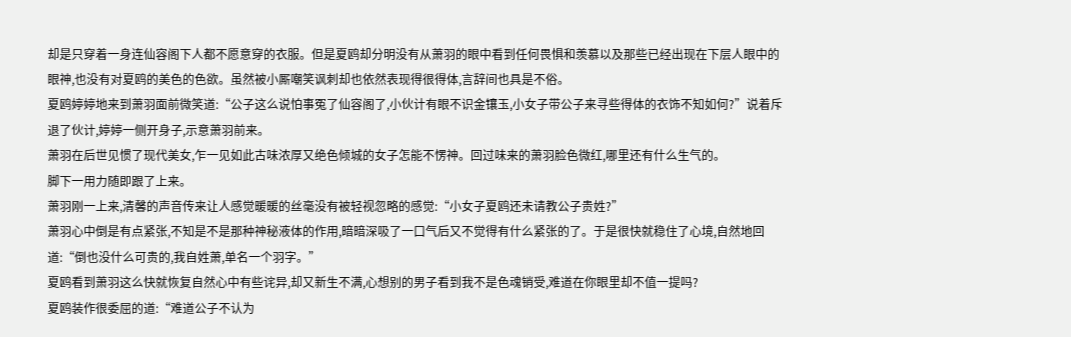却是只穿着一身连仙容阁下人都不愿意穿的衣服。但是夏鸥却分明没有从萧羽的眼中看到任何畏惧和羡慕以及那些已经出现在下层人眼中的眼神,也没有对夏鸥的美色的色欲。虽然被小厮嘲笑讽刺却也依然表现得很得体,言辞间也具是不俗。
夏鸥婷婷地来到萧羽面前微笑道:“公子这么说怕事冤了仙容阁了,小伙计有眼不识金镶玉,小女子带公子来寻些得体的衣饰不知如何?”说着斥退了伙计,婷婷一侧开身子,示意萧羽前来。
萧羽在后世见惯了现代美女,乍一见如此古味浓厚又绝色倾城的女子怎能不愣神。回过味来的萧羽脸色微红,哪里还有什么生气的。
脚下一用力随即跟了上来。
萧羽刚一上来,清馨的声音传来让人感觉暖暖的丝毫没有被轻视忽略的感觉:“小女子夏鸥还未请教公子贵姓?”
萧羽心中倒是有点紧张,不知是不是那种神秘液体的作用,暗暗深吸了一口气后又不觉得有什么紧张的了。于是很快就稳住了心境,自然地回道:“倒也没什么可贵的,我自姓萧,单名一个羽字。”
夏鸥看到萧羽这么快就恢复自然心中有些诧异,却又新生不满,心想别的男子看到我不是色魂销受,难道在你眼里却不值一提吗?
夏鸥装作很委屈的道:“难道公子不认为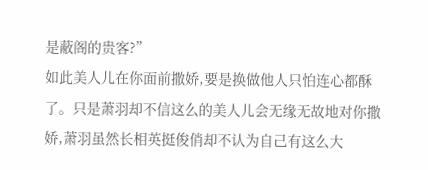是蔽阁的贵客?”
如此美人儿在你面前撒娇,要是换做他人只怕连心都酥了。只是萧羽却不信这么的美人儿会无缘无故地对你撒娇,萧羽虽然长相英挺俊俏却不认为自己有这么大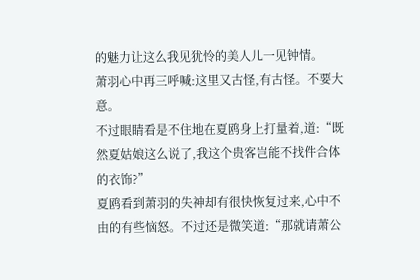的魅力让这么我见犹怜的美人儿一见钟情。
萧羽心中再三呼喊:这里又古怪,有古怪。不要大意。
不过眼睛看是不住地在夏鸥身上打量着,道:“既然夏姑娘这么说了,我这个贵客岂能不找件合体的衣饰?”
夏鸥看到萧羽的失神却有很快恢复过来,心中不由的有些恼怒。不过还是微笑道:“那就请萧公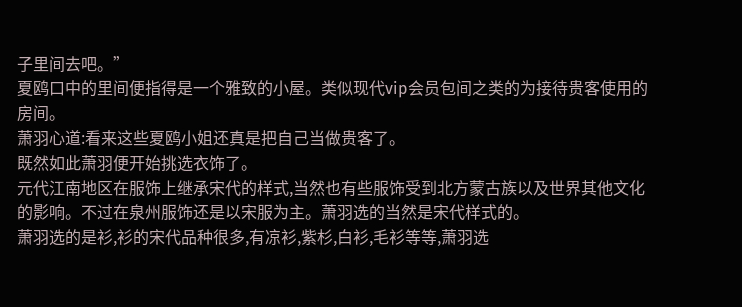子里间去吧。”
夏鸥口中的里间便指得是一个雅致的小屋。类似现代vip会员包间之类的为接待贵客使用的房间。
萧羽心道:看来这些夏鸥小姐还真是把自己当做贵客了。
既然如此萧羽便开始挑选衣饰了。
元代江南地区在服饰上继承宋代的样式,当然也有些服饰受到北方蒙古族以及世界其他文化的影响。不过在泉州服饰还是以宋服为主。萧羽选的当然是宋代样式的。
萧羽选的是衫,衫的宋代品种很多,有凉衫,紫杉,白衫,毛衫等等,萧羽选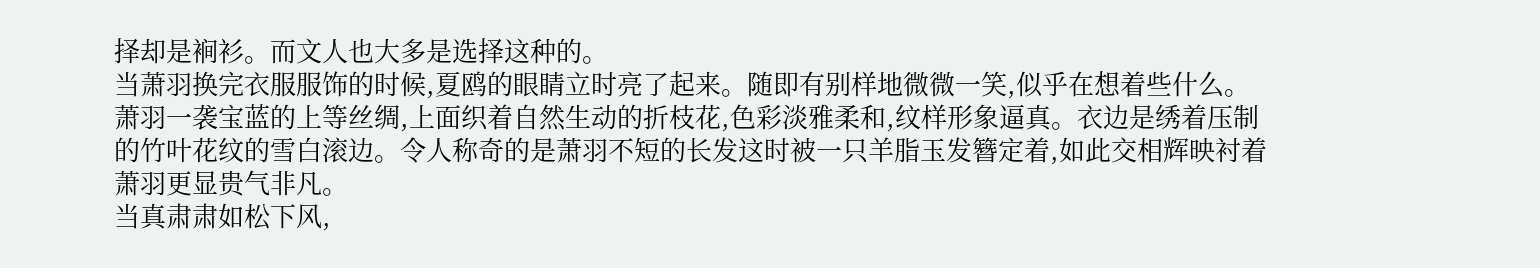择却是裥衫。而文人也大多是选择这种的。
当萧羽换完衣服服饰的时候,夏鸥的眼睛立时亮了起来。随即有别样地微微一笑,似乎在想着些什么。
萧羽一袭宝蓝的上等丝绸,上面织着自然生动的折枝花,色彩淡雅柔和,纹样形象逼真。衣边是绣着压制的竹叶花纹的雪白滚边。令人称奇的是萧羽不短的长发这时被一只羊脂玉发簪定着,如此交相辉映衬着萧羽更显贵气非凡。
当真肃肃如松下风,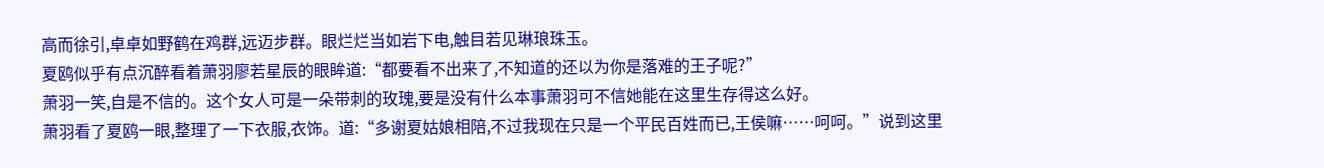高而徐引,卓卓如野鹤在鸡群,远迈步群。眼烂烂当如岩下电,触目若见琳琅珠玉。
夏鸥似乎有点沉醉看着萧羽廖若星辰的眼眸道:“都要看不出来了,不知道的还以为你是落难的王子呢?”
萧羽一笑,自是不信的。这个女人可是一朵带刺的玫瑰,要是没有什么本事萧羽可不信她能在这里生存得这么好。
萧羽看了夏鸥一眼,整理了一下衣服,衣饰。道:“多谢夏姑娘相陪,不过我现在只是一个平民百姓而已,王侯嘛……呵呵。”说到这里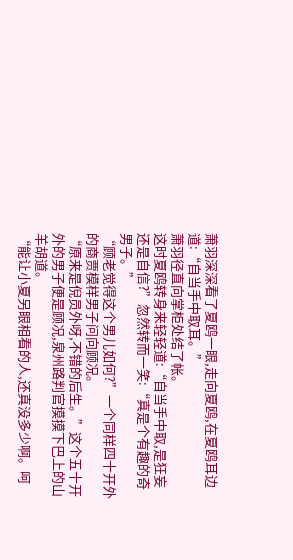萧羽深深看了夏鸥一眼,走向夏鸥,在夏鸥耳边道:“自当手中取耳。”
萧羽径直向掌柜处结了帐。
这时夏鸥转身来轻轻道:“自当手中取,是狂妄还是自信?”忽然转而一笑:“真是个有趣的奇男子。”
“顾老觉得这个男儿如何?”一个同样四十开外的商贾模样男子问向顾况。
“原来是倪员外呀,不错的后生。”这个五十开外的男子便是顾况,泉州路判官摸摸下巴上的山羊胡道。
“能让小夏另眼相看的人,还真没多少啊。呵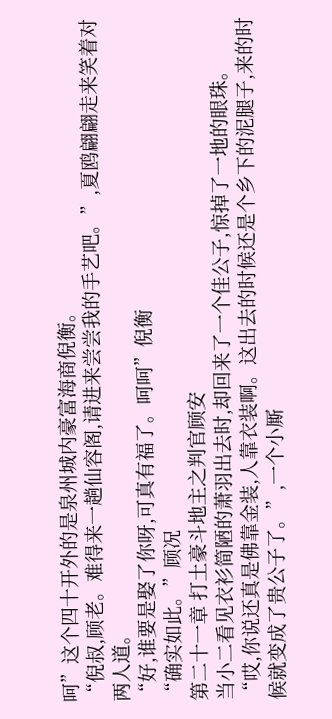呵”这个四十开外的是泉州城内豪富海商倪衡。
“倪叔,顾老。难得来一趟仙容阁,请进来尝尝我的手艺吧。”,夏鸥翩翩走来笑着对两人道。
“好,谁要是娶了你呀,可真有福了。呵呵”倪衡
“确实如此。”顾况
第二十一章 打土豪斗地主之判官顾安
当小二看见衣衫简陋的萧羽出去时,却回来了一个佳公子,惊掉了一地的眼珠。
“哎,你说还真是佛靠金装,人靠衣装啊。这出去的时候还是个乡下的泥腿子,来的时候就变成了贵公子了。”,一个小厮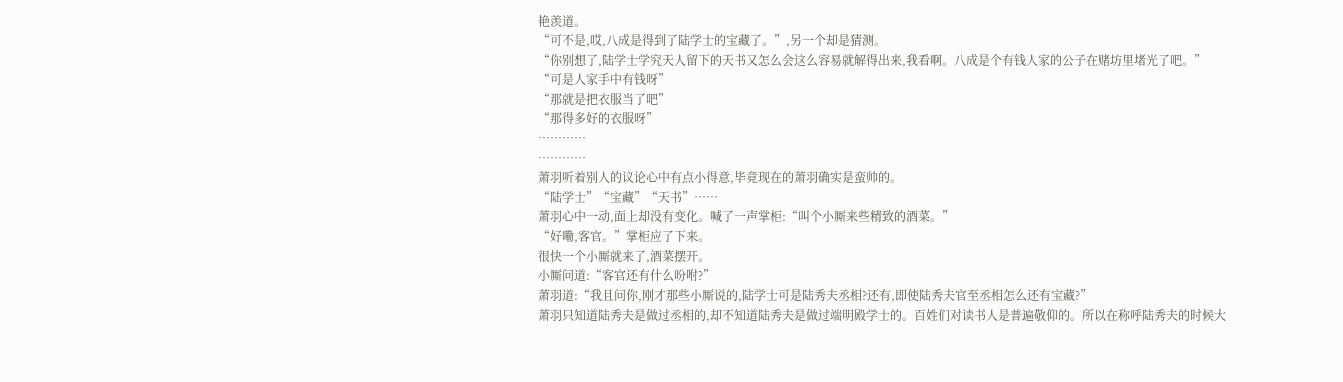艳羡道。
“可不是,哎,八成是得到了陆学士的宝藏了。”,另一个却是猜测。
“你别想了,陆学士学究天人留下的天书又怎么会这么容易就解得出来,我看啊。八成是个有钱人家的公子在赌坊里堵光了吧。”
“可是人家手中有钱呀”
“那就是把衣服当了吧”
“那得多好的衣服呀”
…………
…………
萧羽听着别人的议论心中有点小得意,毕竟现在的萧羽确实是蛮帅的。
“陆学士”“宝藏”“天书”……
萧羽心中一动,面上却没有变化。喊了一声掌柜:“叫个小厮来些精致的酒菜。”
“好嘞,客官。”掌柜应了下来。
很快一个小厮就来了,酒菜摆开。
小厮问道:“客官还有什么吩咐?”
萧羽道:“我且问你,刚才那些小厮说的,陆学士可是陆秀夫丞相?还有,即使陆秀夫官至丞相怎么还有宝藏?”
萧羽只知道陆秀夫是做过丞相的,却不知道陆秀夫是做过端明殿学士的。百姓们对读书人是普遍敬仰的。所以在称呼陆秀夫的时候大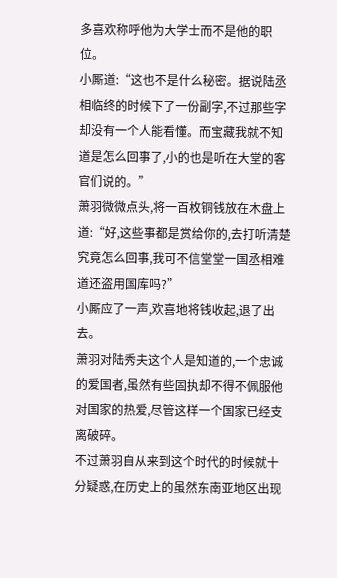多喜欢称呼他为大学士而不是他的职位。
小厮道:“这也不是什么秘密。据说陆丞相临终的时候下了一份副字,不过那些字却没有一个人能看懂。而宝藏我就不知道是怎么回事了,小的也是听在大堂的客官们说的。”
萧羽微微点头,将一百枚铜钱放在木盘上道:“好,这些事都是赏给你的,去打听清楚究竟怎么回事,我可不信堂堂一国丞相难道还盗用国库吗?”
小厮应了一声,欢喜地将钱收起,退了出去。
萧羽对陆秀夫这个人是知道的,一个忠诚的爱国者,虽然有些固执却不得不佩服他对国家的热爱,尽管这样一个国家已经支离破碎。
不过萧羽自从来到这个时代的时候就十分疑惑,在历史上的虽然东南亚地区出现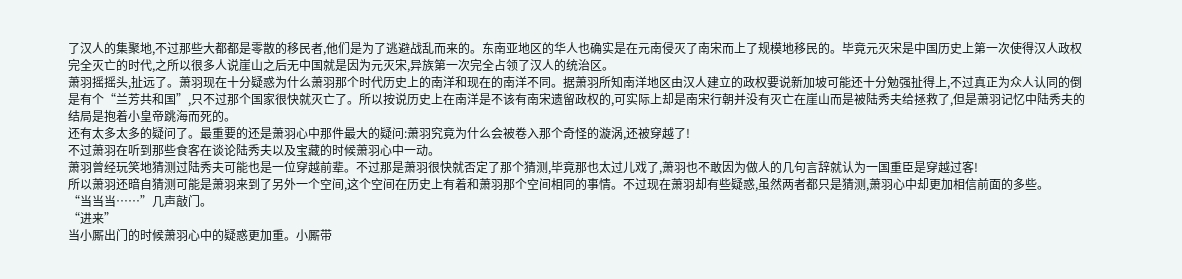了汉人的集聚地,不过那些大都都是零散的移民者,他们是为了逃避战乱而来的。东南亚地区的华人也确实是在元南侵灭了南宋而上了规模地移民的。毕竟元灭宋是中国历史上第一次使得汉人政权完全灭亡的时代,之所以很多人说崖山之后无中国就是因为元灭宋,异族第一次完全占领了汉人的统治区。
萧羽摇摇头,扯远了。萧羽现在十分疑惑为什么萧羽那个时代历史上的南洋和现在的南洋不同。据萧羽所知南洋地区由汉人建立的政权要说新加坡可能还十分勉强扯得上,不过真正为众人认同的倒是有个“兰芳共和国”,只不过那个国家很快就灭亡了。所以按说历史上在南洋是不该有南宋遗留政权的,可实际上却是南宋行朝并没有灭亡在崖山而是被陆秀夫给拯救了,但是萧羽记忆中陆秀夫的结局是抱着小皇帝跳海而死的。
还有太多太多的疑问了。最重要的还是萧羽心中那件最大的疑问:萧羽究竟为什么会被卷入那个奇怪的漩涡,还被穿越了!
不过萧羽在听到那些食客在谈论陆秀夫以及宝藏的时候萧羽心中一动。
萧羽曾经玩笑地猜测过陆秀夫可能也是一位穿越前辈。不过那是萧羽很快就否定了那个猜测,毕竟那也太过儿戏了,萧羽也不敢因为做人的几句言辞就认为一国重臣是穿越过客!
所以萧羽还暗自猜测可能是萧羽来到了另外一个空间,这个空间在历史上有着和萧羽那个空间相同的事情。不过现在萧羽却有些疑惑,虽然两者都只是猜测,萧羽心中却更加相信前面的多些。
“当当当……”几声敲门。
“进来”
当小厮出门的时候萧羽心中的疑惑更加重。小厮带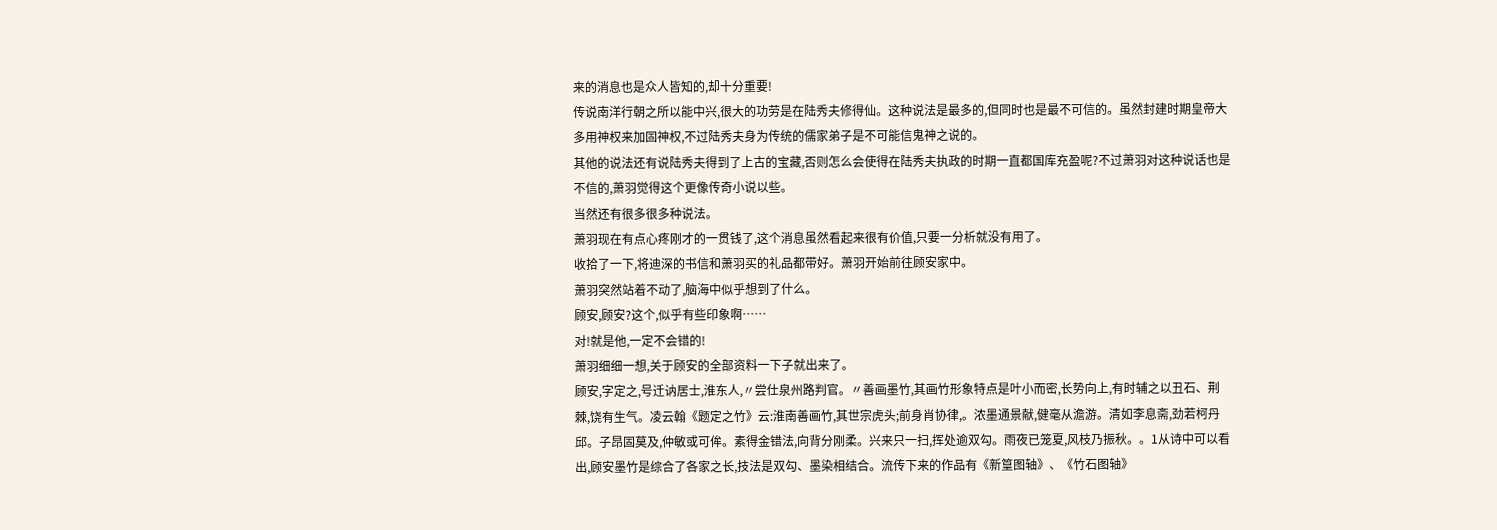来的消息也是众人皆知的,却十分重要!
传说南洋行朝之所以能中兴,很大的功劳是在陆秀夫修得仙。这种说法是最多的,但同时也是最不可信的。虽然封建时期皇帝大多用神权来加固神权,不过陆秀夫身为传统的儒家弟子是不可能信鬼神之说的。
其他的说法还有说陆秀夫得到了上古的宝藏,否则怎么会使得在陆秀夫执政的时期一直都国库充盈呢?不过萧羽对这种说话也是不信的,萧羽觉得这个更像传奇小说以些。
当然还有很多很多种说法。
萧羽现在有点心疼刚才的一贯钱了,这个消息虽然看起来很有价值,只要一分析就没有用了。
收拾了一下,将迪深的书信和萧羽买的礼品都带好。萧羽开始前往顾安家中。
萧羽突然站着不动了,脑海中似乎想到了什么。
顾安,顾安?这个,似乎有些印象啊……
对!就是他,一定不会错的!
萧羽细细一想,关于顾安的全部资料一下子就出来了。
顾安,字定之,号迁讷居士,淮东人,〃尝仕泉州路判官。〃善画墨竹,其画竹形象特点是叶小而密,长势向上,有时辅之以丑石、荆棘,饶有生气。凌云翰《题定之竹》云:淮南善画竹,其世宗虎头;前身肖协律,。浓墨通景献,健毫从澹游。清如李息斋,劲若柯丹邱。子昂固莫及,仲敏或可侔。素得金错法,向背分刚柔。兴来只一扫,挥处逾双勾。雨夜已笼夏,风枝乃振秋。。1从诗中可以看出,顾安墨竹是综合了各家之长,技法是双勾、墨染相结合。流传下来的作品有《新篁图轴》、《竹石图轴》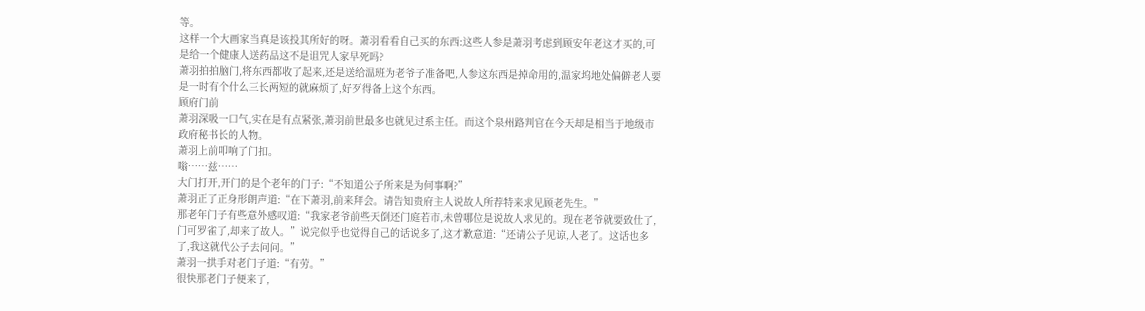等。
这样一个大画家当真是该投其所好的呀。萧羽看看自己买的东西:这些人参是萧羽考虑到顾安年老这才买的,可是给一个健康人送药品这不是诅咒人家早死吗?
萧羽拍拍脑门,将东西都收了起来,还是送给温班为老爷子准备吧,人参这东西是掉命用的,温家坞地处偏僻老人要是一时有个什么三长两短的就麻烦了,好歹得备上这个东西。
顾府门前
萧羽深吸一口气,实在是有点紧张,萧羽前世最多也就见过系主任。而这个泉州路判官在今天却是相当于地级市政府秘书长的人物。
萧羽上前叩响了门扣。
嗡……兹……
大门打开,开门的是个老年的门子:“不知道公子所来是为何事啊?”
萧羽正了正身形朗声道:“在下萧羽,前来拜会。请告知贵府主人说故人所荐特来求见顾老先生。”
那老年门子有些意外感叹道:“我家老爷前些天倒还门庭若市,未曾哪位是说故人求见的。现在老爷就要致仕了,门可罗雀了,却来了故人。”说完似乎也觉得自己的话说多了,这才歉意道:“还请公子见谅,人老了。这话也多了,我这就代公子去问问。”
萧羽一拱手对老门子道:“有劳。”
很快那老门子便来了,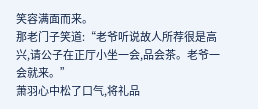笑容满面而来。
那老门子笑道:“老爷听说故人所荐很是高兴,请公子在正厅小坐一会,品会茶。老爷一会就来。”
萧羽心中松了口气,将礼品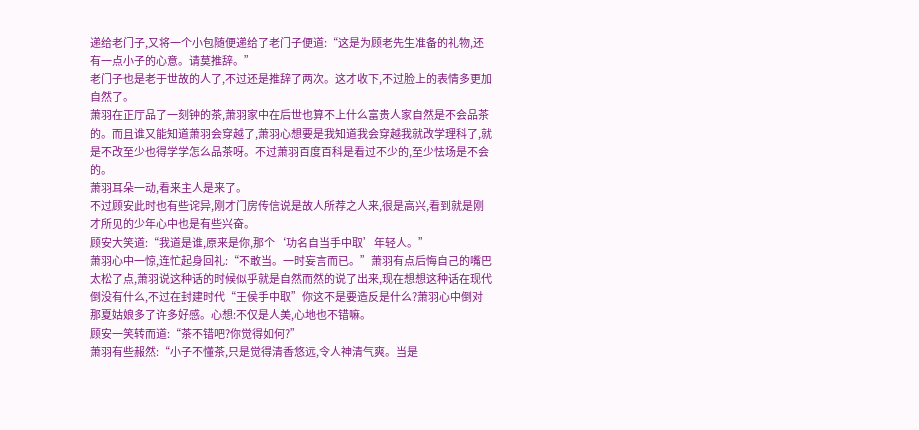递给老门子,又将一个小包随便递给了老门子便道:“这是为顾老先生准备的礼物,还有一点小子的心意。请莫推辞。”
老门子也是老于世故的人了,不过还是推辞了两次。这才收下,不过脸上的表情多更加自然了。
萧羽在正厅品了一刻钟的茶,萧羽家中在后世也算不上什么富贵人家自然是不会品茶的。而且谁又能知道萧羽会穿越了,萧羽心想要是我知道我会穿越我就改学理科了,就是不改至少也得学学怎么品茶呀。不过萧羽百度百科是看过不少的,至少怯场是不会的。
萧羽耳朵一动,看来主人是来了。
不过顾安此时也有些诧异,刚才门房传信说是故人所荐之人来,很是高兴,看到就是刚才所见的少年心中也是有些兴奋。
顾安大笑道:“我道是谁,原来是你,那个‘功名自当手中取’年轻人。”
萧羽心中一惊,连忙起身回礼:“不敢当。一时妄言而已。”萧羽有点后悔自己的嘴巴太松了点,萧羽说这种话的时候似乎就是自然而然的说了出来,现在想想这种话在现代倒没有什么,不过在封建时代“王侯手中取”你这不是要造反是什么?萧羽心中倒对那夏姑娘多了许多好感。心想:不仅是人美,心地也不错嘛。
顾安一笑转而道:“茶不错吧?你觉得如何?”
萧羽有些赧然:“小子不懂茶,只是觉得清香悠远,令人神清气爽。当是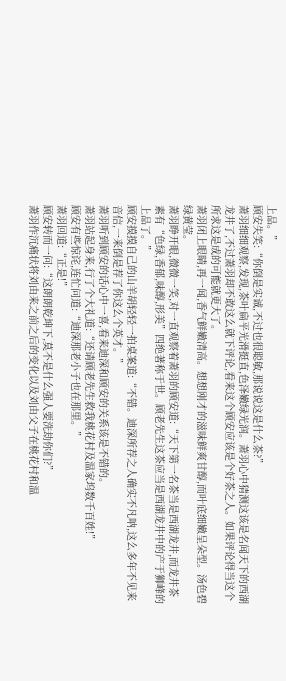上品。”
顾安失笑:“你倒是实诚,不过也很聪敏,那说说这是什么茶?”
萧羽细细观察,发现,茶叶扁平光滑挺直,色泽嫩绿光润。萧羽心中猜测这该是名闻天下的西湖龙井了,不过萧羽却不敢这么就下评论,看来这个顾安应该是个好茶之人。如果评论得当这个所求这是成的可能就更大了。
萧羽闭上眼睛,再一闻,香气鲜嫩清高。想想刚才的滋味鲜爽甘醇,而叶底细嫩呈朵型。汤色碧绿黄莹。
萧羽睁开眼,微微一笑,对一直观察着萧羽的顾安道:“天下第一名茶当是西湖龙井,而龙井茶素有“色绿,香郁,味醇,形美”四绝著称于世。顾老先生这茶应当是西湖龙井中的产于狮峰的上品了。”
顾安摸摸自己的山羊胡轻轻一拍桌案道:“不错。迪深所荐之人确实不凡呐,这么多年不见来音信,一来倒是荐了你这么个英才。”
萧羽听到顾安的话心中一喜,看来迪深和顾安的关系该是不错的。
萧羽站起身来,行了个大礼道:“还请顾老先生救我桃花村及温家坞数千百姓!”
顾安有些惊诧,连忙问道:“迪深那老小子也在那里。”
萧羽回道:“正是!”
顾安转而一问:“这朗朗乾坤下,莫不是什么强人要洗劫你们?”
萧羽作沉痛状将刘由来之前之后的变化以及刘由父子在桃花村和温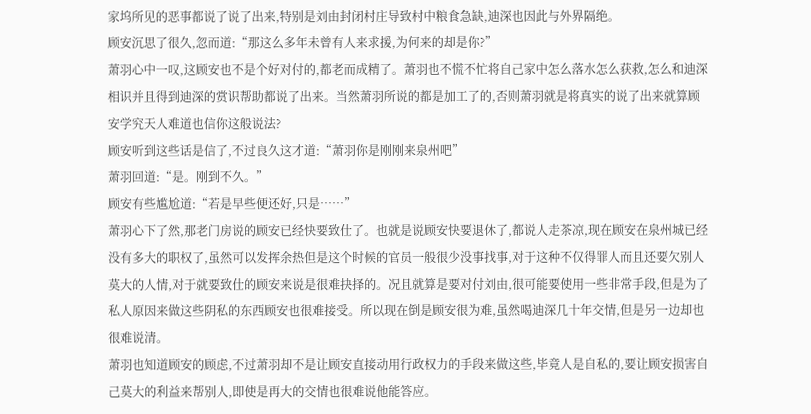家坞所见的恶事都说了说了出来,特别是刘由封闭村庄导致村中粮食急缺,迪深也因此与外界隔绝。
顾安沉思了很久,忽而道:“那这么多年未曾有人来求援,为何来的却是你?”
萧羽心中一叹,这顾安也不是个好对付的,都老而成精了。萧羽也不慌不忙将自己家中怎么落水怎么获救,怎么和迪深相识并且得到迪深的赏识帮助都说了出来。当然萧羽所说的都是加工了的,否则萧羽就是将真实的说了出来就算顾安学究天人难道也信你这般说法?
顾安听到这些话是信了,不过良久这才道:“萧羽你是刚刚来泉州吧”
萧羽回道:“是。刚到不久。”
顾安有些尴尬道:“若是早些便还好,只是……”
萧羽心下了然,那老门房说的顾安已经快要致仕了。也就是说顾安快要退休了,都说人走茶凉,现在顾安在泉州城已经没有多大的职权了,虽然可以发挥余热但是这个时候的官员一般很少没事找事,对于这种不仅得罪人而且还要欠别人莫大的人情,对于就要致仕的顾安来说是很难抉择的。况且就算是要对付刘由,很可能要使用一些非常手段,但是为了私人原因来做这些阴私的东西顾安也很难接受。所以现在倒是顾安很为难,虽然喝迪深几十年交情,但是另一边却也很难说清。
萧羽也知道顾安的顾虑,不过萧羽却不是让顾安直接动用行政权力的手段来做这些,毕竟人是自私的,要让顾安损害自己莫大的利益来帮别人,即使是再大的交情也很难说他能答应。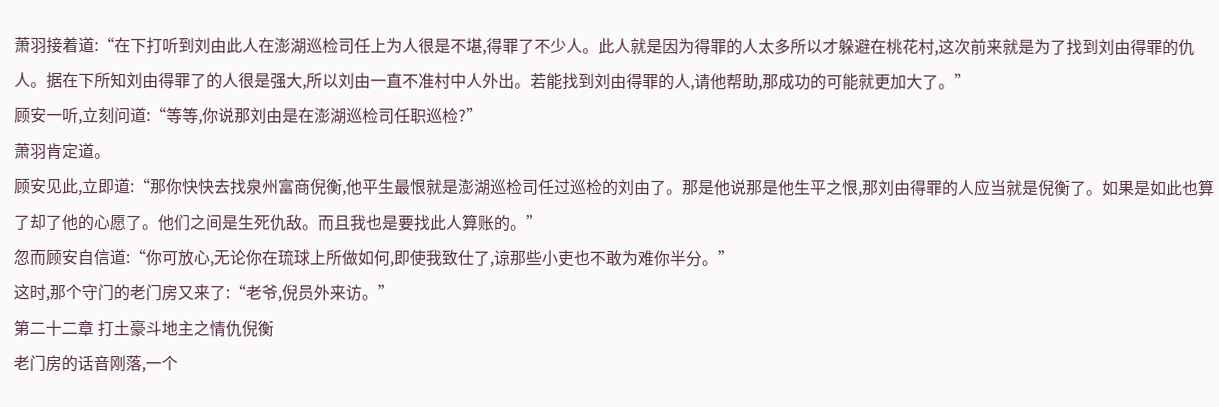萧羽接着道:“在下打听到刘由此人在澎湖巡检司任上为人很是不堪,得罪了不少人。此人就是因为得罪的人太多所以才躲避在桃花村,这次前来就是为了找到刘由得罪的仇人。据在下所知刘由得罪了的人很是强大,所以刘由一直不准村中人外出。若能找到刘由得罪的人,请他帮助,那成功的可能就更加大了。”
顾安一听,立刻问道:“等等,你说那刘由是在澎湖巡检司任职巡检?”
萧羽肯定道。
顾安见此,立即道:“那你快快去找泉州富商倪衡,他平生最恨就是澎湖巡检司任过巡检的刘由了。那是他说那是他生平之恨,那刘由得罪的人应当就是倪衡了。如果是如此也算了却了他的心愿了。他们之间是生死仇敌。而且我也是要找此人算账的。”
忽而顾安自信道:“你可放心,无论你在琉球上所做如何,即使我致仕了,谅那些小吏也不敢为难你半分。”
这时,那个守门的老门房又来了:“老爷,倪员外来访。”
第二十二章 打土豪斗地主之情仇倪衡
老门房的话音刚落,一个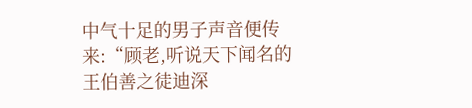中气十足的男子声音便传来:“顾老,听说天下闻名的王伯善之徒迪深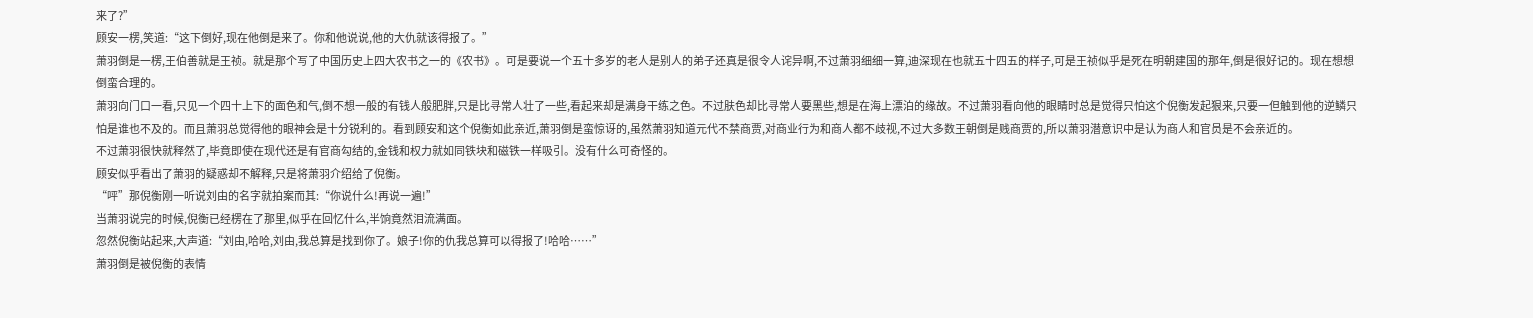来了?”
顾安一楞,笑道:“这下倒好,现在他倒是来了。你和他说说,他的大仇就该得报了。”
萧羽倒是一楞,王伯善就是王祯。就是那个写了中国历史上四大农书之一的《农书》。可是要说一个五十多岁的老人是别人的弟子还真是很令人诧异啊,不过萧羽细细一算,迪深现在也就五十四五的样子,可是王祯似乎是死在明朝建国的那年,倒是很好记的。现在想想倒蛮合理的。
萧羽向门口一看,只见一个四十上下的面色和气,倒不想一般的有钱人般肥胖,只是比寻常人壮了一些,看起来却是满身干练之色。不过肤色却比寻常人要黑些,想是在海上漂泊的缘故。不过萧羽看向他的眼睛时总是觉得只怕这个倪衡发起狠来,只要一但触到他的逆鳞只怕是谁也不及的。而且萧羽总觉得他的眼神会是十分锐利的。看到顾安和这个倪衡如此亲近,萧羽倒是蛮惊讶的,虽然萧羽知道元代不禁商贾,对商业行为和商人都不歧视,不过大多数王朝倒是贱商贾的,所以萧羽潜意识中是认为商人和官员是不会亲近的。
不过萧羽很快就释然了,毕竟即使在现代还是有官商勾结的,金钱和权力就如同铁块和磁铁一样吸引。没有什么可奇怪的。
顾安似乎看出了萧羽的疑惑却不解释,只是将萧羽介绍给了倪衡。
“呯”那倪衡刚一听说刘由的名字就拍案而其:“你说什么!再说一遍!”
当萧羽说完的时候,倪衡已经楞在了那里,似乎在回忆什么,半饷竟然泪流满面。
忽然倪衡站起来,大声道:“刘由,哈哈,刘由,我总算是找到你了。娘子!你的仇我总算可以得报了!哈哈……”
萧羽倒是被倪衡的表情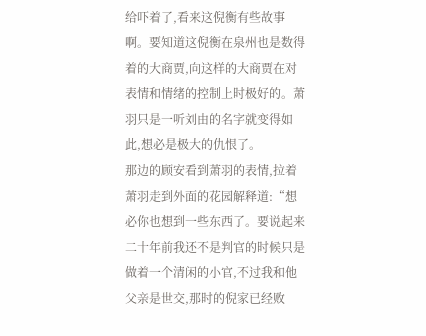给吓着了,看来这倪衡有些故事啊。要知道这倪衡在泉州也是数得着的大商贾,向这样的大商贾在对表情和情绪的控制上时极好的。萧羽只是一听刘由的名字就变得如此,想必是极大的仇恨了。
那边的顾安看到萧羽的表情,拉着萧羽走到外面的花园解释道:“想必你也想到一些东西了。要说起来二十年前我还不是判官的时候只是做着一个清闲的小官,不过我和他父亲是世交,那时的倪家已经败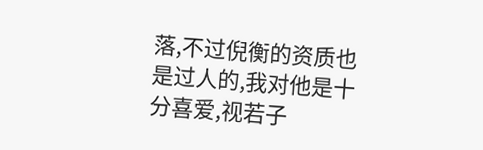落,不过倪衡的资质也是过人的,我对他是十分喜爱,视若子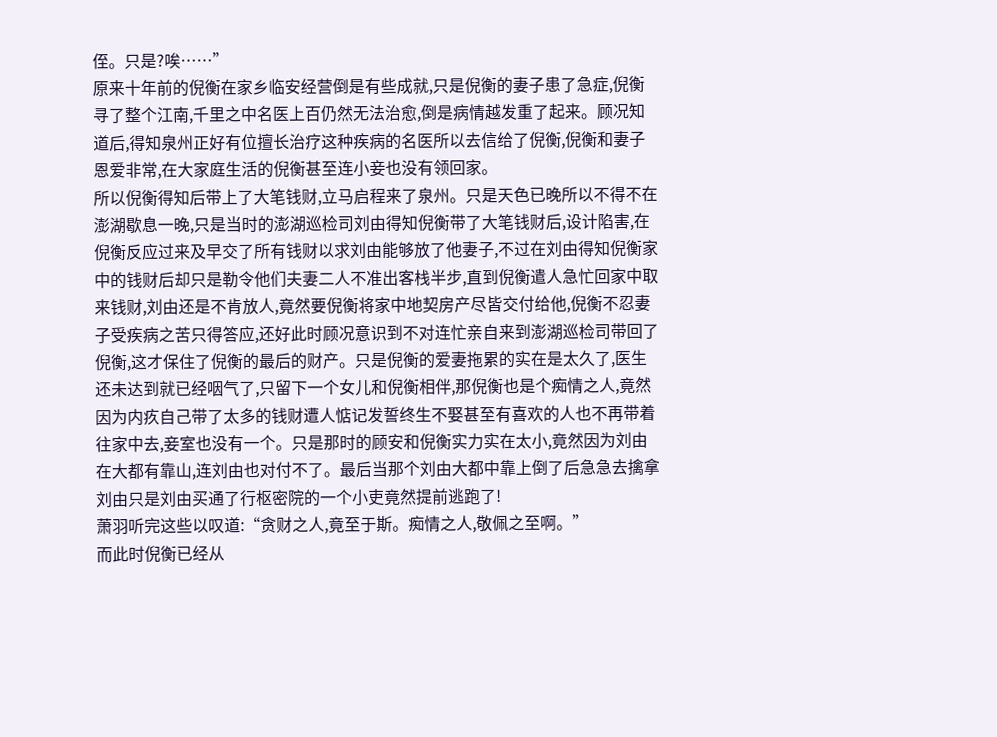侄。只是?唉……”
原来十年前的倪衡在家乡临安经营倒是有些成就,只是倪衡的妻子患了急症,倪衡寻了整个江南,千里之中名医上百仍然无法治愈,倒是病情越发重了起来。顾况知道后,得知泉州正好有位擅长治疗这种疾病的名医所以去信给了倪衡,倪衡和妻子恩爱非常,在大家庭生活的倪衡甚至连小妾也没有领回家。
所以倪衡得知后带上了大笔钱财,立马启程来了泉州。只是天色已晚所以不得不在澎湖歇息一晚,只是当时的澎湖巡检司刘由得知倪衡带了大笔钱财后,设计陷害,在倪衡反应过来及早交了所有钱财以求刘由能够放了他妻子,不过在刘由得知倪衡家中的钱财后却只是勒令他们夫妻二人不准出客栈半步,直到倪衡遣人急忙回家中取来钱财,刘由还是不肯放人,竟然要倪衡将家中地契房产尽皆交付给他,倪衡不忍妻子受疾病之苦只得答应,还好此时顾况意识到不对连忙亲自来到澎湖巡检司带回了倪衡,这才保住了倪衡的最后的财产。只是倪衡的爱妻拖累的实在是太久了,医生还未达到就已经咽气了,只留下一个女儿和倪衡相伴,那倪衡也是个痴情之人,竟然因为内疚自己带了太多的钱财遭人惦记发誓终生不娶甚至有喜欢的人也不再带着往家中去,妾室也没有一个。只是那时的顾安和倪衡实力实在太小,竟然因为刘由在大都有靠山,连刘由也对付不了。最后当那个刘由大都中靠上倒了后急急去擒拿刘由只是刘由买通了行枢密院的一个小吏竟然提前逃跑了!
萧羽听完这些以叹道:“贪财之人,竟至于斯。痴情之人,敬佩之至啊。”
而此时倪衡已经从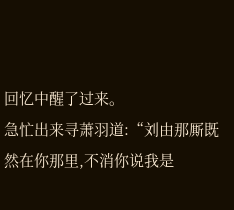回忆中醒了过来。
急忙出来寻萧羽道:“刘由那厮既然在你那里,不消你说我是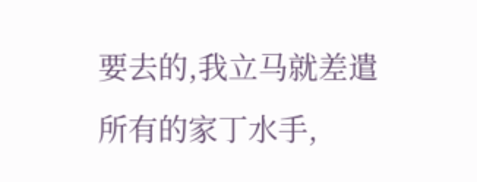要去的,我立马就差遣所有的家丁水手,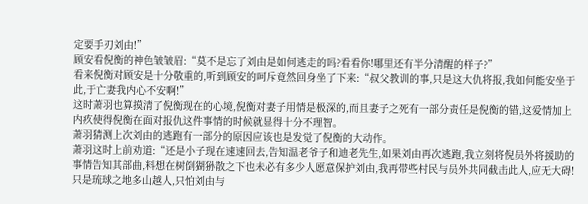定要手刃刘由!”
顾安看倪衡的神色皱皱眉:“莫不是忘了刘由是如何逃走的吗?看看你!哪里还有半分清醒的样子?”
看来倪衡对顾安是十分敬重的,听到顾安的呵斥竟然回身坐了下来:“叔父教训的事,只是这大仇将报,我如何能安坐于此,于亡妻我内心不安啊!”
这时萧羽也算摸清了倪衡现在的心境,倪衡对妻子用情是极深的,而且妻子之死有一部分责任是倪衡的错,这爱情加上内疚使得倪衡在面对报仇这件事情的时候就显得十分不理智。
萧羽猜测上次刘由的逃跑有一部分的原因应该也是发觉了倪衡的大动作。
萧羽这时上前劝道:“还是小子现在速速回去,告知温老爷子和迪老先生,如果刘由再次逃跑,我立刻将倪员外将援助的事情告知其部曲,料想在树倒猢狲散之下也未必有多少人愿意保护刘由,我再带些村民与员外共同截击此人,应无大碍!只是琉球之地多山越人,只怕刘由与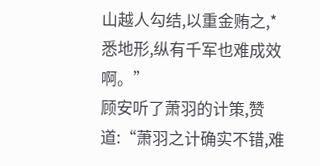山越人勾结,以重金贿之,*悉地形,纵有千军也难成效啊。”
顾安听了萧羽的计策,赞道:“萧羽之计确实不错,难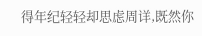得年纪轻轻却思虑周详,既然你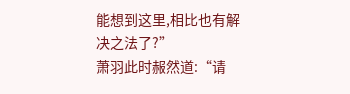能想到这里,相比也有解决之法了?”
萧羽此时赧然道:“请